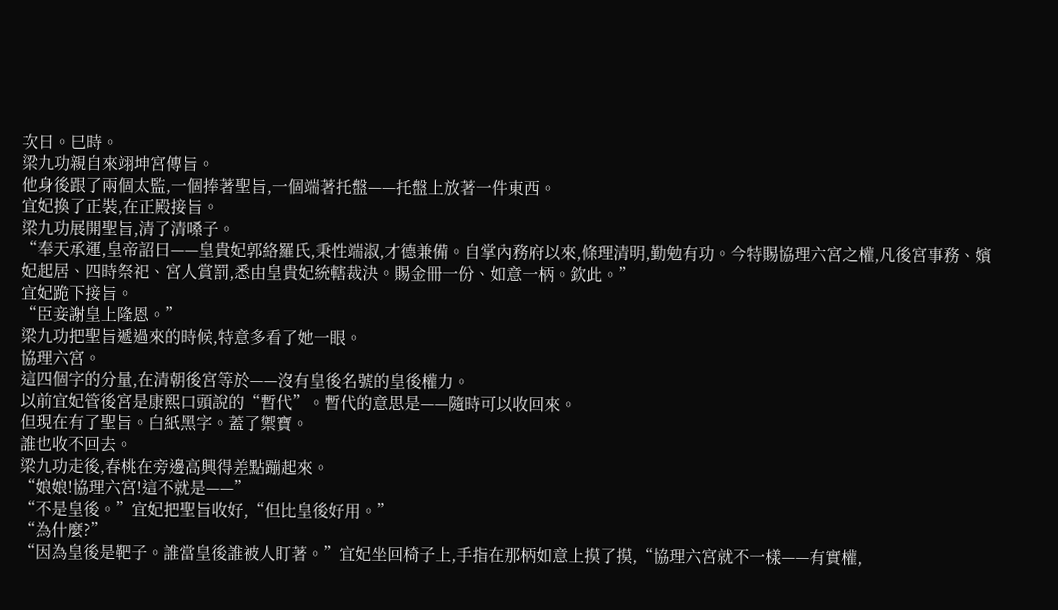次日。巳時。
梁九功親自來翊坤宮傳旨。
他身後跟了兩個太監,一個捧著聖旨,一個端著托盤——托盤上放著一件東西。
宜妃換了正裝,在正殿接旨。
梁九功展開聖旨,清了清嗓子。
“奉天承運,皇帝詔曰——皇貴妃郭絡羅氏,秉性端淑,才德兼備。自掌內務府以來,條理清明,勤勉有功。今特賜協理六宮之權,凡後宮事務、嬪妃起居、四時祭祀、宮人賞罰,悉由皇貴妃統轄裁決。賜金冊一份、如意一柄。欽此。”
宜妃跪下接旨。
“臣妾謝皇上隆恩。”
梁九功把聖旨遞過來的時候,特意多看了她一眼。
協理六宮。
這四個字的分量,在清朝後宮等於——沒有皇後名號的皇後權力。
以前宜妃管後宮是康熙口頭說的“暫代”。暫代的意思是——隨時可以收回來。
但現在有了聖旨。白紙黑字。蓋了禦寶。
誰也收不回去。
梁九功走後,春桃在旁邊高興得差點蹦起來。
“娘娘!協理六宮!這不就是——”
“不是皇後。”宜妃把聖旨收好,“但比皇後好用。”
“為什麼?”
“因為皇後是靶子。誰當皇後誰被人盯著。”宜妃坐回椅子上,手指在那柄如意上摸了摸,“協理六宮就不一樣——有實權,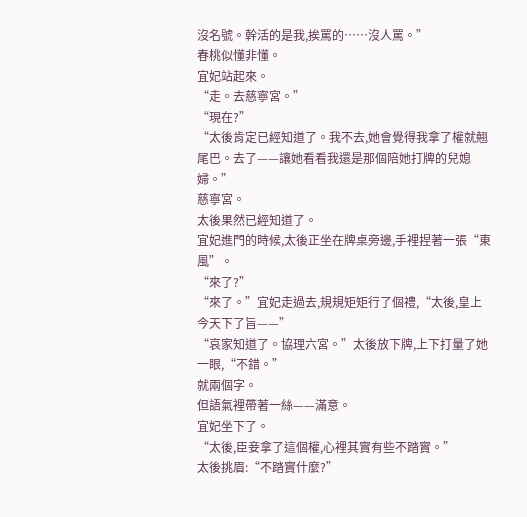沒名號。幹活的是我,挨罵的……沒人罵。”
春桃似懂非懂。
宜妃站起來。
“走。去慈寧宮。”
“現在?”
“太後肯定已經知道了。我不去,她會覺得我拿了權就翹尾巴。去了——讓她看看我還是那個陪她打牌的兒媳婦。”
慈寧宮。
太後果然已經知道了。
宜妃進門的時候,太後正坐在牌桌旁邊,手裡捏著一張“東風”。
“來了?”
“來了。”宜妃走過去,規規矩矩行了個禮,“太後,皇上今天下了旨——”
“哀家知道了。協理六宮。”太後放下牌,上下打量了她一眼,“不錯。”
就兩個字。
但語氣裡帶著一絲——滿意。
宜妃坐下了。
“太後,臣妾拿了這個權,心裡其實有些不踏實。”
太後挑眉:“不踏實什麼?”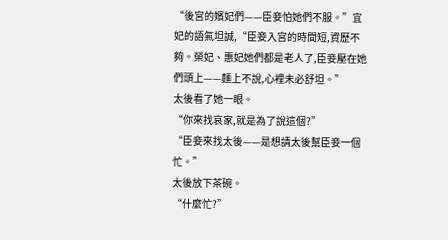“後宮的嬪妃們——臣妾怕她們不服。”宜妃的語氣坦誠,“臣妾入宮的時間短,資歷不夠。榮妃、惠妃她們都是老人了,臣妾壓在她們頭上——麵上不說,心裡未必舒坦。”
太後看了她一眼。
“你來找哀家,就是為了說這個?”
“臣妾來找太後——是想請太後幫臣妾一個忙。”
太後放下茶碗。
“什麼忙?”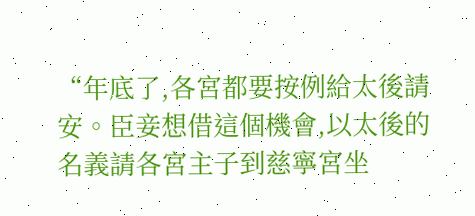“年底了,各宮都要按例給太後請安。臣妾想借這個機會,以太後的名義請各宮主子到慈寧宮坐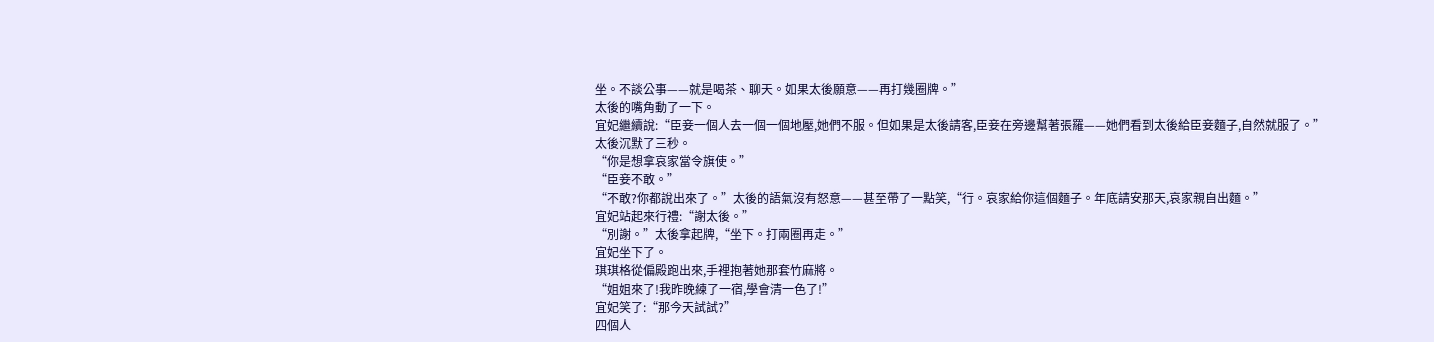坐。不談公事——就是喝茶、聊天。如果太後願意——再打幾圈牌。”
太後的嘴角動了一下。
宜妃繼續說:“臣妾一個人去一個一個地壓,她們不服。但如果是太後請客,臣妾在旁邊幫著張羅——她們看到太後給臣妾麵子,自然就服了。”
太後沉默了三秒。
“你是想拿哀家當令旗使。”
“臣妾不敢。”
“不敢?你都說出來了。”太後的語氣沒有怒意——甚至帶了一點笑,“行。哀家給你這個麵子。年底請安那天,哀家親自出麵。”
宜妃站起來行禮:“謝太後。”
“別謝。”太後拿起牌,“坐下。打兩圈再走。”
宜妃坐下了。
琪琪格從偏殿跑出來,手裡抱著她那套竹麻將。
“姐姐來了!我昨晚練了一宿,學會清一色了!”
宜妃笑了:“那今天試試?”
四個人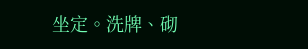坐定。洗牌、砌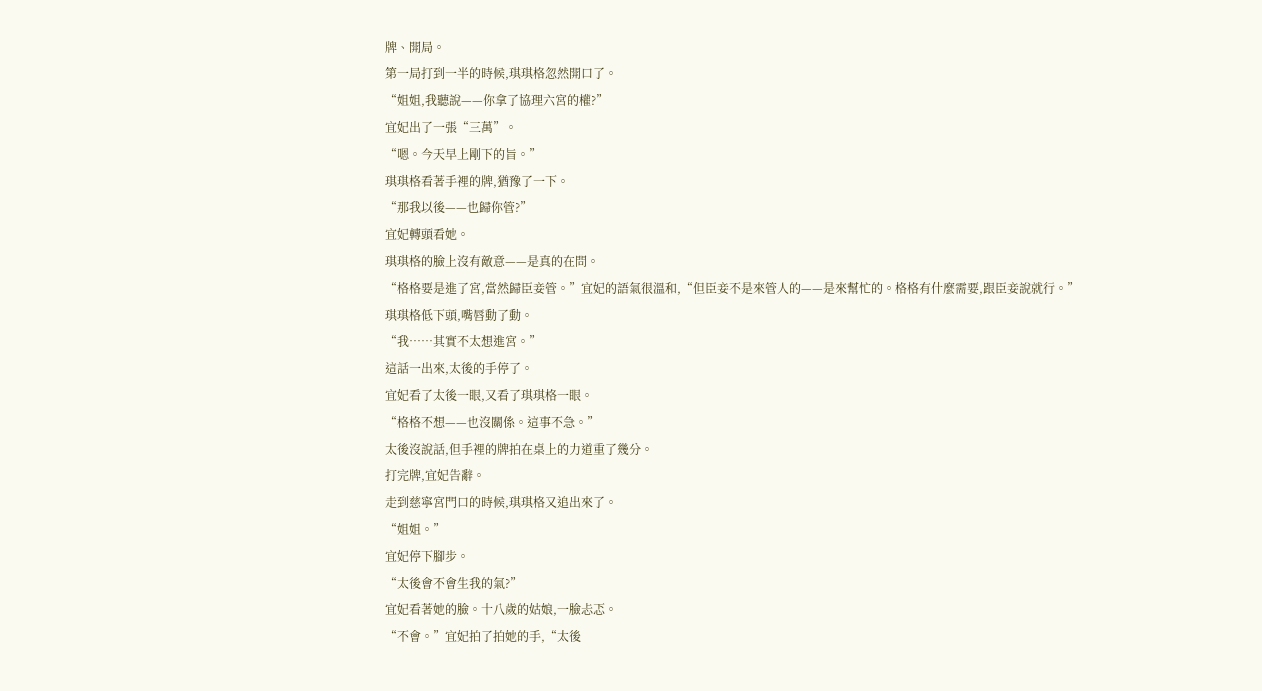牌、開局。
第一局打到一半的時候,琪琪格忽然開口了。
“姐姐,我聽說——你拿了協理六宮的權?”
宜妃出了一張“三萬”。
“嗯。今天早上剛下的旨。”
琪琪格看著手裡的牌,猶豫了一下。
“那我以後——也歸你管?”
宜妃轉頭看她。
琪琪格的臉上沒有敵意——是真的在問。
“格格要是進了宮,當然歸臣妾管。”宜妃的語氣很溫和,“但臣妾不是來管人的——是來幫忙的。格格有什麼需要,跟臣妾說就行。”
琪琪格低下頭,嘴唇動了動。
“我……其實不太想進宮。”
這話一出來,太後的手停了。
宜妃看了太後一眼,又看了琪琪格一眼。
“格格不想——也沒關係。這事不急。”
太後沒說話,但手裡的牌拍在桌上的力道重了幾分。
打完牌,宜妃告辭。
走到慈寧宮門口的時候,琪琪格又追出來了。
“姐姐。”
宜妃停下腳步。
“太後會不會生我的氣?”
宜妃看著她的臉。十八歲的姑娘,一臉忐忑。
“不會。”宜妃拍了拍她的手,“太後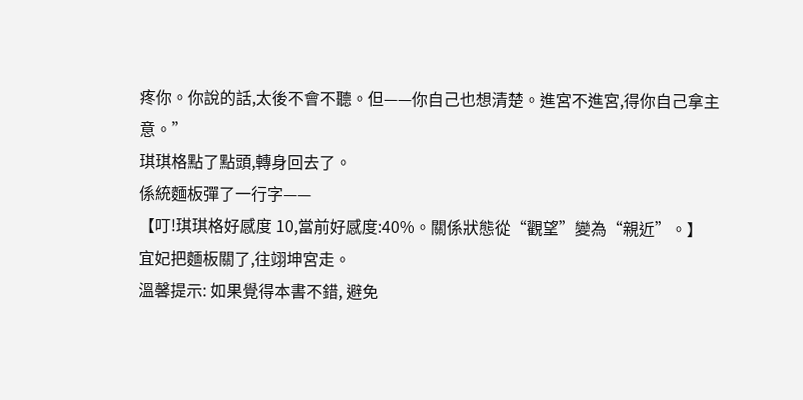疼你。你說的話,太後不會不聽。但——你自己也想清楚。進宮不進宮,得你自己拿主意。”
琪琪格點了點頭,轉身回去了。
係統麵板彈了一行字——
【叮!琪琪格好感度 10,當前好感度:40%。關係狀態從“觀望”變為“親近”。】
宜妃把麵板關了,往翊坤宮走。
溫馨提示: 如果覺得本書不錯, 避免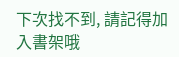下次找不到, 請記得加入書架哦